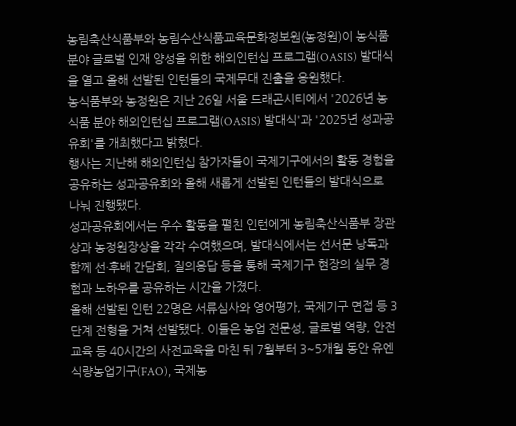농림축산식품부와 농림수산식품교육문화정보원(농정원)이 농식품 분야 글로벌 인재 양성을 위한 해외인턴십 프로그램(OASIS) 발대식을 열고 올해 선발된 인턴들의 국제무대 진출을 응원했다.
농식품부와 농정원은 지난 26일 서울 드래곤시티에서 '2026년 농식품 분야 해외인턴십 프로그램(OASIS) 발대식'과 '2025년 성과공유회'를 개최했다고 밝혔다.
행사는 지난해 해외인턴십 참가자들이 국제기구에서의 활동 경험을 공유하는 성과공유회와 올해 새롭게 선발된 인턴들의 발대식으로 나눠 진행됐다.
성과공유회에서는 우수 활동을 펼친 인턴에게 농림축산식품부 장관상과 농정원장상을 각각 수여했으며, 발대식에서는 선서문 낭독과 함께 선·후배 간담회, 질의응답 등을 통해 국제기구 현장의 실무 경험과 노하우를 공유하는 시간을 가졌다.
올해 선발된 인턴 22명은 서류심사와 영어평가, 국제기구 면접 등 3단계 전형을 거쳐 선발됐다. 이들은 농업 전문성, 글로벌 역량, 안전교육 등 40시간의 사전교육을 마친 뒤 7월부터 3~5개월 동안 유엔식량농업기구(FAO), 국제농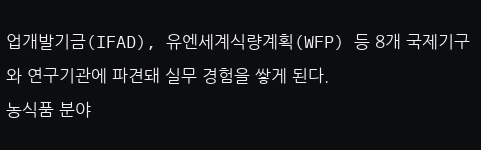업개발기금(IFAD), 유엔세계식량계획(WFP) 등 8개 국제기구와 연구기관에 파견돼 실무 경험을 쌓게 된다.
농식품 분야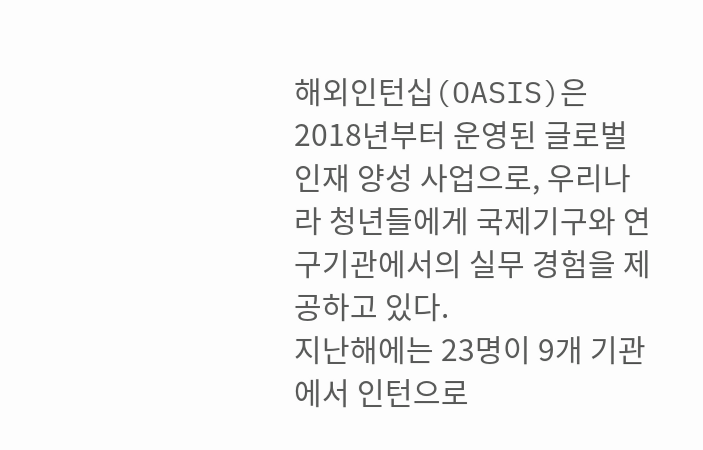해외인턴십(OASIS)은 2018년부터 운영된 글로벌 인재 양성 사업으로, 우리나라 청년들에게 국제기구와 연구기관에서의 실무 경험을 제공하고 있다.
지난해에는 23명이 9개 기관에서 인턴으로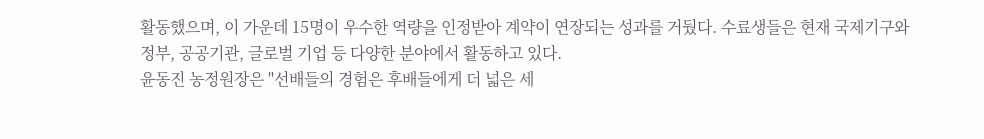활동했으며, 이 가운데 15명이 우수한 역량을 인정받아 계약이 연장되는 성과를 거뒀다. 수료생들은 현재 국제기구와 정부, 공공기관, 글로벌 기업 등 다양한 분야에서 활동하고 있다.
윤동진 농정원장은 "선배들의 경험은 후배들에게 더 넓은 세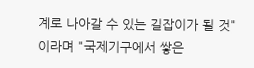계로 나아갈 수 있는 길잡이가 될 것"이라며 "국제기구에서 쌓은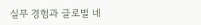실무 경험과 글로벌 네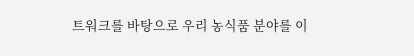트워크를 바탕으로 우리 농식품 분야를 이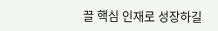끌 핵심 인재로 성장하길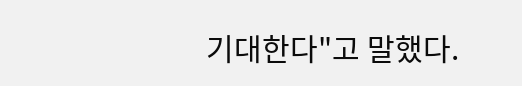기대한다"고 말했다.